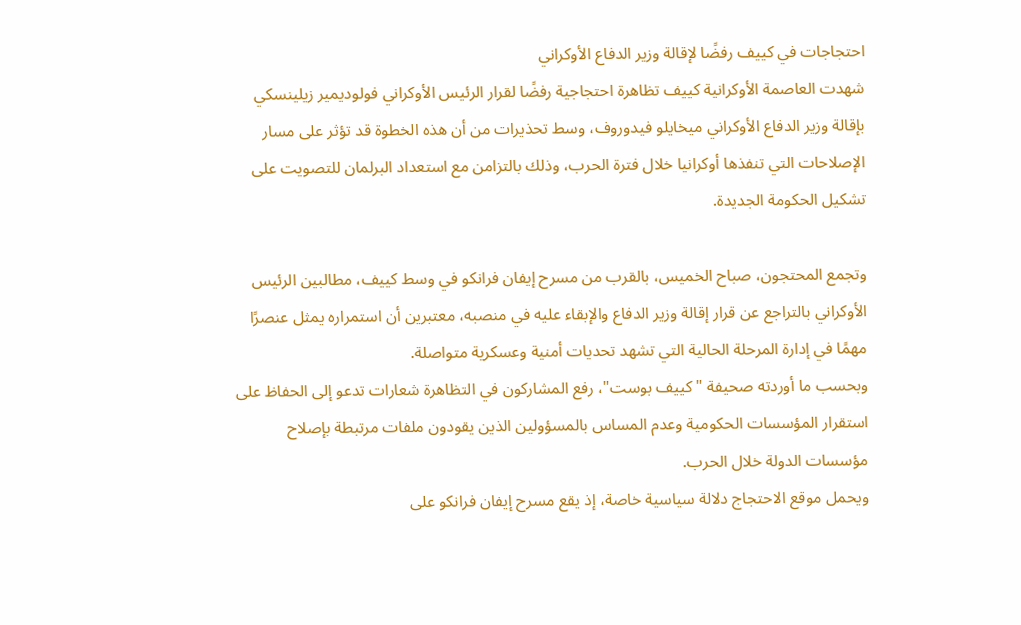احتجاجات في كييف رفضًا لإقالة وزير الدفاع الأوكراني
شهدت العاصمة الأوكرانية كييف تظاهرة احتجاجية رفضًا لقرار الرئيس الأوكراني فولوديمير زيلينسكي بإقالة وزير الدفاع الأوكراني ميخايلو فيدوروف، وسط تحذيرات من أن هذه الخطوة قد تؤثر على مسار الإصلاحات التي تنفذها أوكرانيا خلال فترة الحرب، وذلك بالتزامن مع استعداد البرلمان للتصويت على تشكيل الحكومة الجديدة.

وتجمع المحتجون، صباح الخميس، بالقرب من مسرح إيفان فرانكو في وسط كييف، مطالبين الرئيس الأوكراني بالتراجع عن قرار إقالة وزير الدفاع والإبقاء عليه في منصبه، معتبرين أن استمراره يمثل عنصرًا مهمًا في إدارة المرحلة الحالية التي تشهد تحديات أمنية وعسكرية متواصلة.
وبحسب ما أوردته صحيفة "كييف بوست"، رفع المشاركون في التظاهرة شعارات تدعو إلى الحفاظ على استقرار المؤسسات الحكومية وعدم المساس بالمسؤولين الذين يقودون ملفات مرتبطة بإصلاح مؤسسات الدولة خلال الحرب.
ويحمل موقع الاحتجاج دلالة سياسية خاصة، إذ يقع مسرح إيفان فرانكو على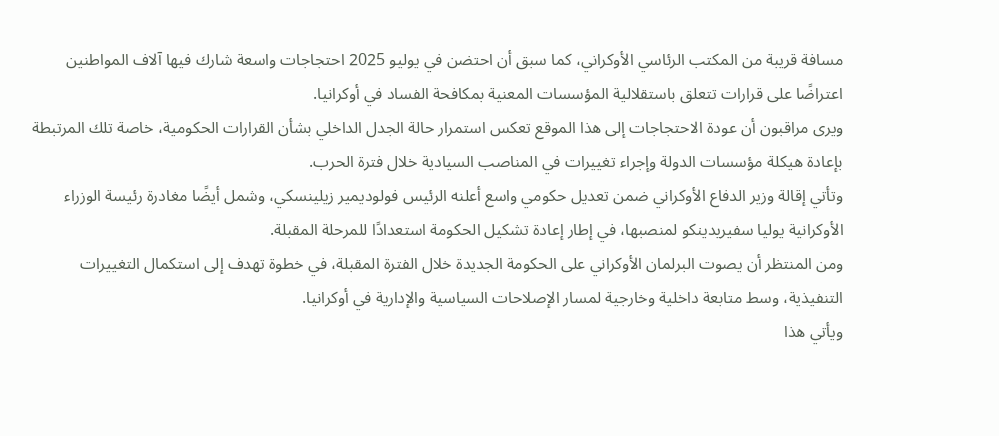مسافة قريبة من المكتب الرئاسي الأوكراني، كما سبق أن احتضن في يوليو 2025 احتجاجات واسعة شارك فيها آلاف المواطنين اعتراضًا على قرارات تتعلق باستقلالية المؤسسات المعنية بمكافحة الفساد في أوكرانيا.
ويرى مراقبون أن عودة الاحتجاجات إلى هذا الموقع تعكس استمرار حالة الجدل الداخلي بشأن القرارات الحكومية، خاصة تلك المرتبطة بإعادة هيكلة مؤسسات الدولة وإجراء تغييرات في المناصب السيادية خلال فترة الحرب.
وتأتي إقالة وزير الدفاع الأوكراني ضمن تعديل حكومي واسع أعلنه الرئيس فولوديمير زيلينسكي، وشمل أيضًا مغادرة رئيسة الوزراء الأوكرانية يوليا سفيريدينكو لمنصبها، في إطار إعادة تشكيل الحكومة استعدادًا للمرحلة المقبلة.
ومن المنتظر أن يصوت البرلمان الأوكراني على الحكومة الجديدة خلال الفترة المقبلة، في خطوة تهدف إلى استكمال التغييرات التنفيذية، وسط متابعة داخلية وخارجية لمسار الإصلاحات السياسية والإدارية في أوكرانيا.
ويأتي هذا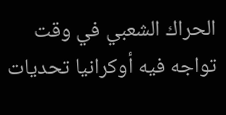الحراك الشعبي في وقت تواجه فيه أوكرانيا تحديات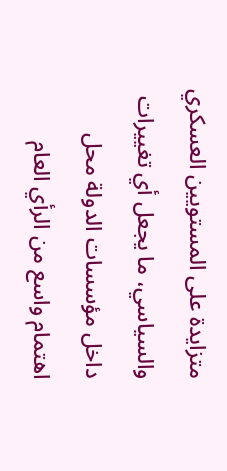متزايدة على المستويين العسكري والسياسي، ما يجعل أي تغييرات داخل مؤسسات الدولة محل اهتمام واسع من الرأي العام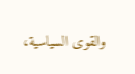والقوى السياسية،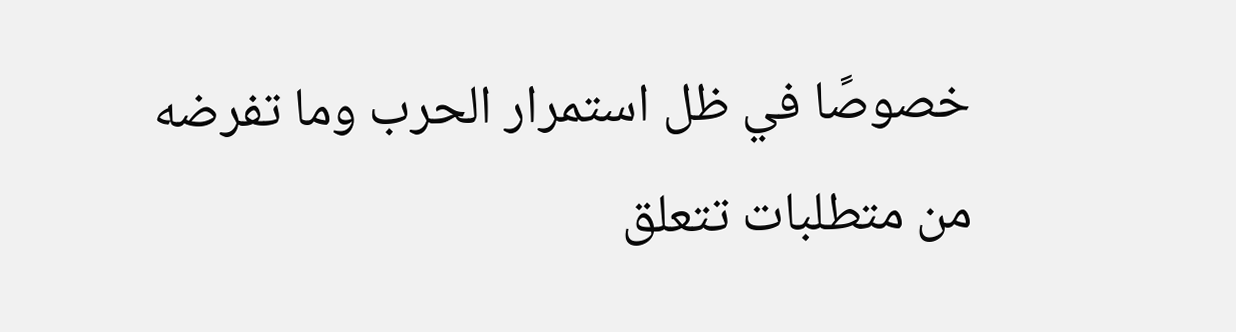خصوصًا في ظل استمرار الحرب وما تفرضه من متطلبات تتعلق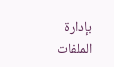بإدارة الملفات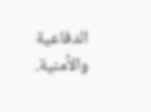الدفاعية والأمنية.